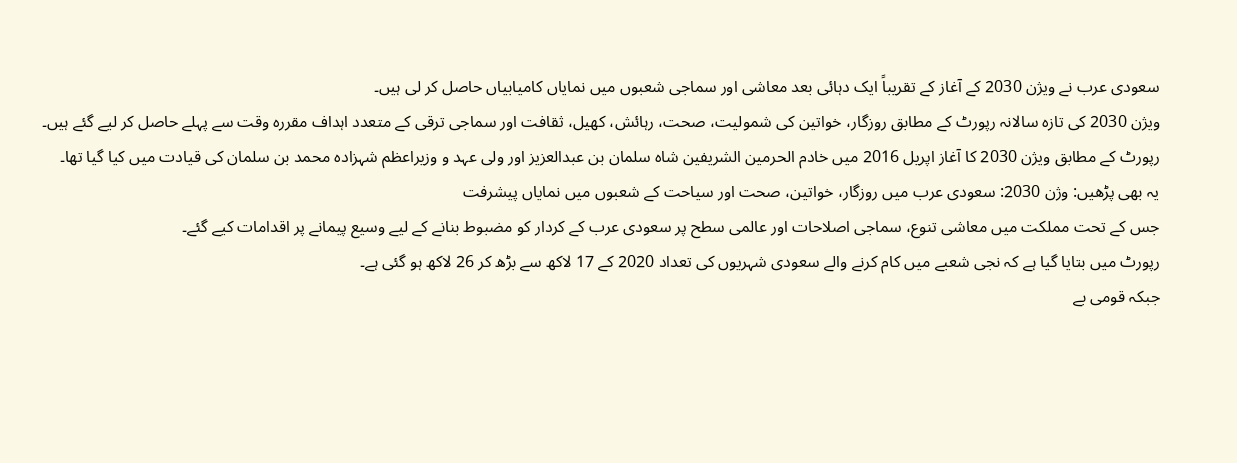سعودی عرب نے ویژن 2030 کے آغاز کے تقریباً ایک دہائی بعد معاشی اور سماجی شعبوں میں نمایاں کامیابیاں حاصل کر لی ہیں۔
ویژن 2030 کی تازہ سالانہ رپورٹ کے مطابق روزگار، خواتین کی شمولیت، صحت، رہائش، کھیل، ثقافت اور سماجی ترقی کے متعدد اہداف مقررہ وقت سے پہلے حاصل کر لیے گئے ہیں۔
رپورٹ کے مطابق ویژن 2030 کا آغاز اپریل 2016 میں خادم الحرمین الشریفین شاہ سلمان بن عبدالعزیز اور ولی عہد و وزیراعظم شہزادہ محمد بن سلمان کی قیادت میں کیا گیا تھا۔
یہ بھی پڑھیں: وژن 2030: سعودی عرب میں روزگار، خواتین، صحت اور سیاحت کے شعبوں میں نمایاں پیشرفت
جس کے تحت مملکت میں معاشی تنوع، سماجی اصلاحات اور عالمی سطح پر سعودی عرب کے کردار کو مضبوط بنانے کے لیے وسیع پیمانے پر اقدامات کیے گئے۔
رپورٹ میں بتایا گیا ہے کہ نجی شعبے میں کام کرنے والے سعودی شہریوں کی تعداد 2020 کے 17 لاکھ سے بڑھ کر 26 لاکھ ہو گئی ہے۔
جبکہ قومی بے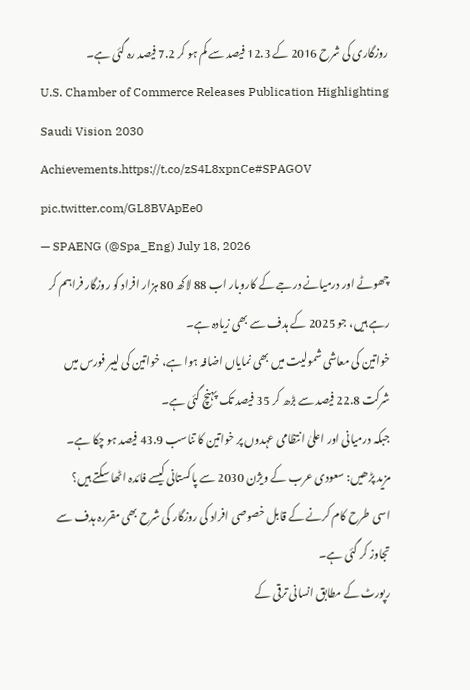روزگاری کی شرح 2016 کے 12.3 فیصد سے کم ہو کر 7.2 فیصد رہ گئی ہے۔
U.S. Chamber of Commerce Releases Publication Highlighting Saudi Vision 2030 Achievements.https://t.co/zS4L8xpnCe#SPAGOV pic.twitter.com/GL8BVApEe0
— SPAENG (@Spa_Eng) July 18, 2026
چھوٹے اور درمیانے درجے کے کاروبار اب 88 لاکھ 80 ہزار افراد کو روزگار فراہم کر رہے ہیں، جو 2025 کے ہدف سے بھی زیادہ ہے۔
خواتین کی معاشی شمولیت میں بھی نمایاں اضافہ ہوا ہے، خواتین کی لیبر فورس میں شرکت 22.8 فیصد سے بڑھ کر 35 فیصد تک پہنچ گئی ہے۔
جبکہ درمیانی اور اعلیٰ انتظامی عہدوں پر خواتین کا تناسب 43.9 فیصد ہو چکا ہے۔
مزید پڑھیں: سعودی عرب کے ویژن 2030 سے پاکستانی کیسے فائدہ اٹھا سکتے ہیں؟
اسی طرح کام کرنے کے قابل خصوصی افراد کی روزگار کی شرح بھی مقررہ ہدف سے تجاوز کر گئی ہے۔
رپورٹ کے مطابق انسانی ترقی کے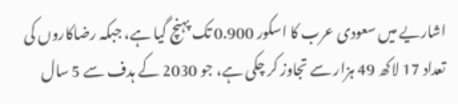اشاریے میں سعودی عرب کا اسکور 0.900 تک پہنچ گیا ہے، جبکہ رضاکاروں کی تعداد 17 لاکھ 49 ہزار سے تجاوز کر چکی ہے، جو 2030 کے ہدف سے 5 سال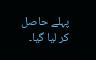پہلے حاصل کر لیا گیا۔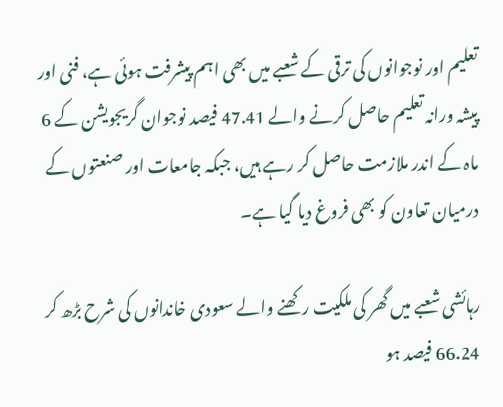تعلیم اور نوجوانوں کی ترقی کے شعبے میں بھی اہم پیشرفت ہوئی ہے، فنی اور پیشہ ورانہ تعلیم حاصل کرنے والے 47.41 فیصد نوجوان گریجویشن کے 6 ماہ کے اندر ملازمت حاصل کر رہے ہیں، جبکہ جامعات اور صنعتوں کے درمیان تعاون کو بھی فروغ دیا گیا ہے۔

رہائشی شعبے میں گھر کی ملکیت رکھنے والے سعودی خاندانوں کی شرح بڑھ کر 66.24 فیصد ہو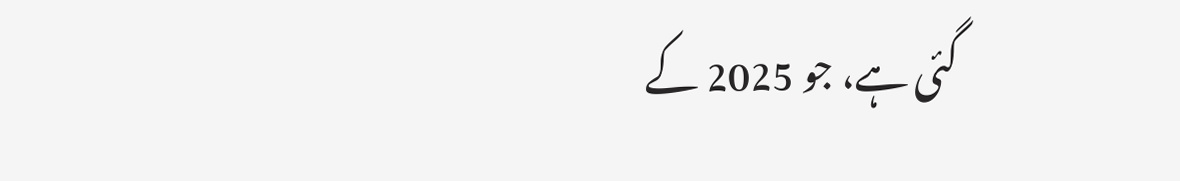گئی ہے، جو 2025 کے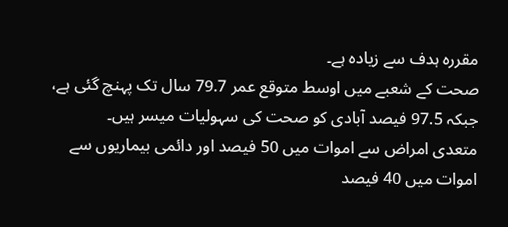مقررہ ہدف سے زیادہ ہے۔
صحت کے شعبے میں اوسط متوقع عمر 79.7 سال تک پہنچ گئی ہے، جبکہ 97.5 فیصد آبادی کو صحت کی سہولیات میسر ہیں۔
متعدی امراض سے اموات میں 50 فیصد اور دائمی بیماریوں سے اموات میں 40 فیصد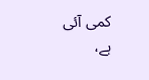کمی آئی ہے،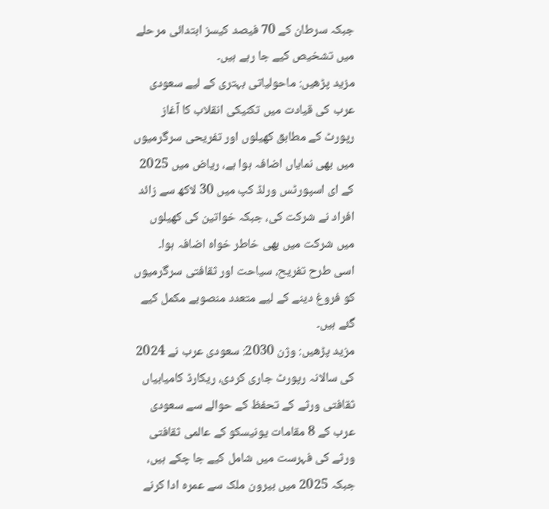جبکہ سرطان کے 70 فیصد کیسز ابتدائی مرحلے میں تشخیص کیے جا رہے ہیں۔
مزید پڑھیں: ماحولیاتی بہتری کے لیے سعودی عرب کی قیادت میں تکنیکی انقلاب کا آغاز
رپورٹ کے مطابق کھیلوں اور تفریحی سرگرمیوں میں بھی نمایاں اضافہ ہوا ہے، ریاض میں 2025 کے ای اسپورٹس ورلڈ کپ میں 30 لاکھ سے زائد افراد نے شرکت کی، جبکہ خواتین کی کھیلوں میں شرکت میں بھی خاطر خواہ اضافہ ہوا۔
اسی طرح تفریح، سیاحت اور ثقافتی سرگرمیوں کو فروغ دینے کے لیے متعدد منصوبے مکمل کیے گئے ہیں۔
مزید پڑھیں: وژن 2030: سعودی عرب نے 2024 کی سالانہ رپورٹ جاری کردی، ریکارڈ کامیابیاں
ثقافتی ورثے کے تحفظ کے حوالے سے سعودی عرب کے 8 مقامات یونیسکو کے عالمی ثقافتی ورثے کی فہرست میں شامل کیے جا چکے ہیں، جبکہ 2025 میں بیرون ملک سے عمرہ ادا کرنے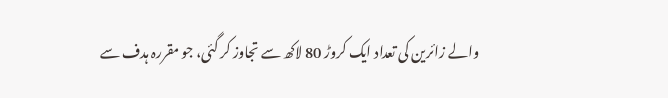والے زائرین کی تعداد ایک کروڑ 80 لاکھ سے تجاوز کر گئی، جو مقررہ ہدف سے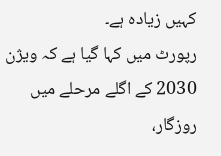کہیں زیادہ ہے۔
رپورٹ میں کہا گیا ہے کہ ویژن 2030 کے اگلے مرحلے میں روزگار،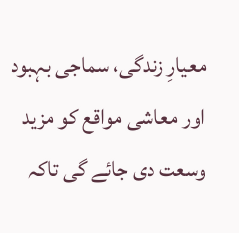معیارِ زندگی، سماجی بہبود اور معاشی مواقع کو مزید وسعت دی جائے گی تاکہ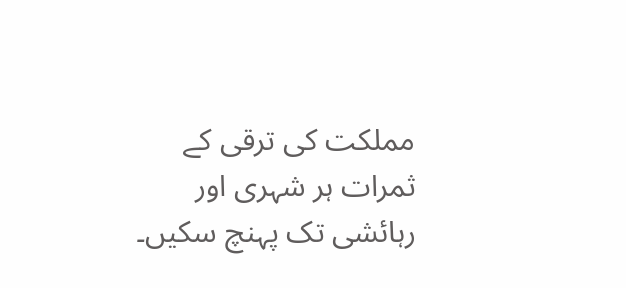مملکت کی ترقی کے ثمرات ہر شہری اور رہائشی تک پہنچ سکیں۔